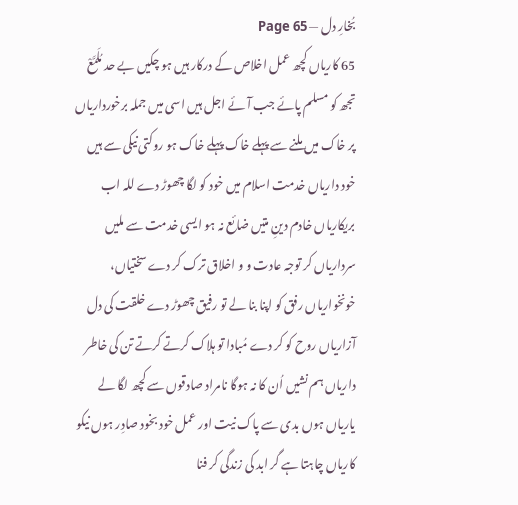بُخارِ دل — Page 65
65 کاریاں کچھ عمل اخلاص کے درکار ہیں ہو چکیں بے حد مُلَمَّعْ تجھ کو مسلم پائے جب آئے اجل ہیں اسی میں جملہ برخورداریاں پر خاک میں ملنے سے پہلے خاک پہلے خاک ہو روکتی نیکی سے ہیں خود داریاں خدمت اسلام میں خود کو لگا چھوڑ دے للہ اب بریکاریاں خادم دینِ متیں ضائع نہ ہو ایسی خدمت سے ملیں سرداریاں کر توجہ عادت و و اخلاق ترک کر دے سختیاں، خونخواریاں رفق کو اپنا بنا لے تو رفیق چھوڑ دے خلقت کی دل آزاریاں روح کو کر دے مُبادا تو ہلاک کرتے کرتے تن کی خاطر داریاں ہم نشیں اُن کا نہ ہوگا نامراد صادقوں سے کچھ لگا لے یاریاں ہوں بدی سے پاک نیت اور عمل خود بخود صادِر ہوں نیکو کاریاں چاہتا ہے گر ابد کی زندگی کر فنا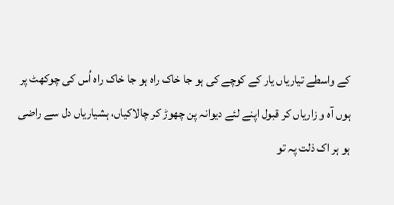کے واسطے تیاریاں یار کے کوچے کی ہو جا خاک راہ ہو جا خاک راہ اُس کی چوکھٹ پر ہوں آہ و زاریاں کر قبول اپنے لئے دیوانہ پن چھوڑ کر چالاکیاں، ہشیاریاں دل سے راضی ہو ہر اک ذلت پہ تو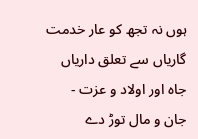ہوں نہ تجھ کو عار خدمت گاریاں سے تعلق داریاں جاہ اور اولاد و عزت - جان و مال توڑ دے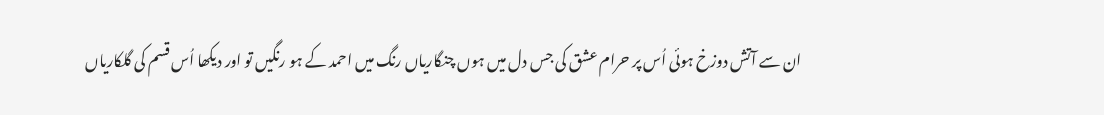ان سے آتش دوزخ ہوئی اُس پر حرام عشق کی جس دل میں ہوں چنگاریاں رنگ میں احمد کے ہو رنگیں تو اور دیکھا اُس قسم کی گلکاریاں